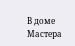В доме Мастера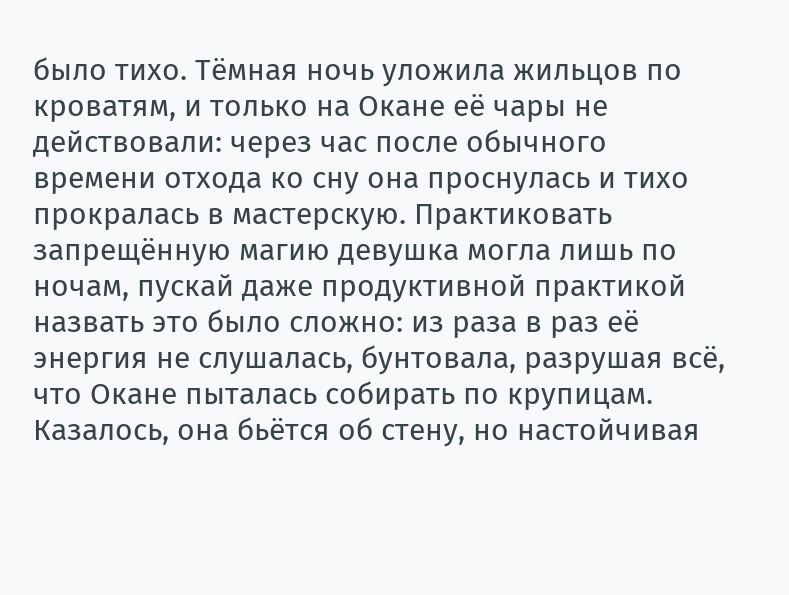было тихо. Тёмная ночь уложила жильцов по кроватям, и только на Окане её чары не действовали: через час после обычного времени отхода ко сну она проснулась и тихо прокралась в мастерскую. Практиковать запрещённую магию девушка могла лишь по ночам, пускай даже продуктивной практикой назвать это было сложно: из раза в раз её энергия не слушалась, бунтовала, разрушая всё, что Окане пыталась собирать по крупицам. Казалось, она бьётся об стену, но настойчивая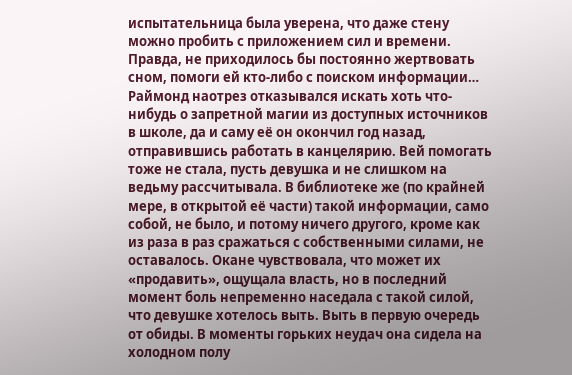испытательница была уверена, что даже стену можно пробить с приложением сил и времени. Правда, не приходилось бы постоянно жертвовать сном, помоги ей кто-либо с поиском информации… Раймонд наотрез отказывался искать хоть что-нибудь о запретной магии из доступных источников в школе, да и саму её он окончил год назад, отправившись работать в канцелярию. Вей помогать тоже не стала, пусть девушка и не слишком на ведьму рассчитывала. В библиотеке же (по крайней мере, в открытой её части) такой информации, само собой, не было, и потому ничего другого, кроме как из раза в раз сражаться с собственными силами, не оставалось. Окане чувствовала, что может их «продавить», ощущала власть, но в последний момент боль непременно наседала с такой силой, что девушке хотелось выть. Выть в первую очередь от обиды. В моменты горьких неудач она сидела на холодном полу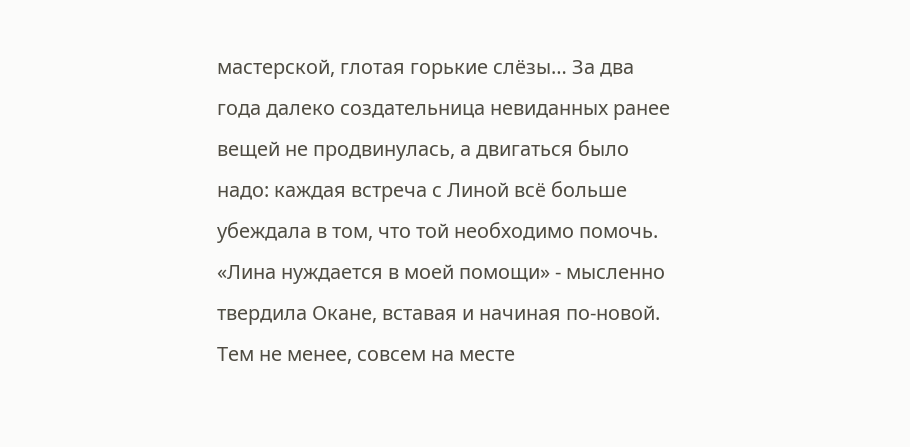мастерской, глотая горькие слёзы… За два года далеко создательница невиданных ранее вещей не продвинулась, а двигаться было надо: каждая встреча с Линой всё больше убеждала в том, что той необходимо помочь. «Лина нуждается в моей помощи» - мысленно твердила Окане, вставая и начиная по-новой. Тем не менее, совсем на месте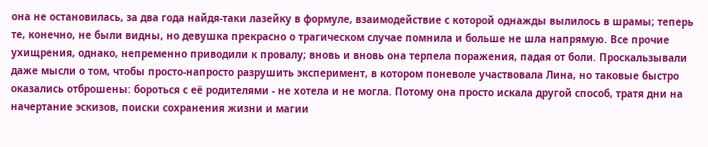она не остановилась, за два года найдя-таки лазейку в формуле, взаимодействие с которой однажды вылилось в шрамы; теперь те, конечно, не были видны, но девушка прекрасно о трагическом случае помнила и больше не шла напрямую. Все прочие ухищрения, однако, непременно приводили к провалу; вновь и вновь она терпела поражения, падая от боли. Проскальзывали даже мысли о том, чтобы просто-напросто разрушить эксперимент, в котором поневоле участвовала Лина, но таковые быстро оказались отброшены: бороться с её родителями - не хотела и не могла. Потому она просто искала другой способ, тратя дни на начертание эскизов, поиски сохранения жизни и магии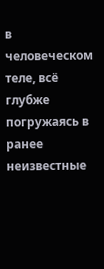в человеческом теле, всё глубже погружаясь в ранее неизвестные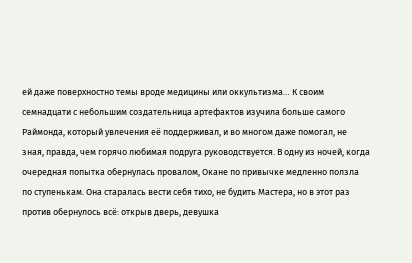ей даже поверхностно темы вроде медицины или оккультизма… К своим семнадцати с небольшим создательница артефактов изучила больше самого Раймонда, который увлечения её поддерживал, и во многом даже помогал, не зная, правда, чем горячо любимая подруга руководствуется. В одну из ночей, когда очередная попытка обернулась провалом, Окане по привычке медленно ползла по ступенькам. Она старалась вести себя тихо, не будить Мастера, но в этот раз против обернулось всё: открыв дверь, девушка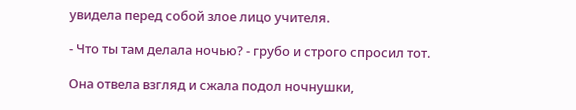увидела перед собой злое лицо учителя.

- Что ты там делала ночью? - грубо и строго спросил тот.

Она отвела взгляд и сжала подол ночнушки,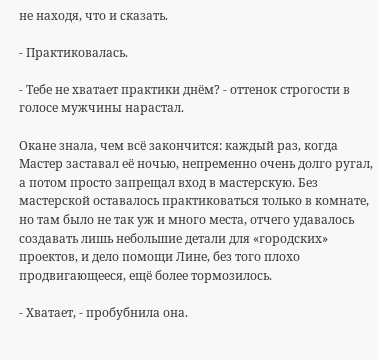не находя, что и сказать.

- Практиковалась.

- Тебе не хватает практики днём? - оттенок строгости в голосе мужчины нарастал.

Окане знала, чем всё закончится: каждый раз, когда Мастер заставал её ночью, непременно очень долго ругал, а потом просто запрещал вход в мастерскую. Без мастерской оставалось практиковаться только в комнате, но там было не так уж и много места, отчего удавалось создавать лишь небольшие детали для «городских» проектов, и дело помощи Лине, без того плохо продвигающееся, ещё более тормозилось.

- Хватает, - пробубнила она.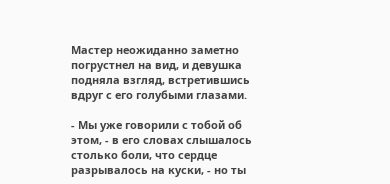Мастер неожиданно заметно погрустнел на вид, и девушка подняла взгляд, встретившись вдруг с его голубыми глазами.

- Мы уже говорили с тобой об этом, - в его словах слышалось столько боли, что сердце разрывалось на куски, - но ты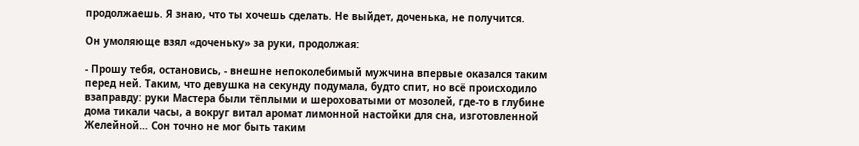продолжаешь. Я знаю, что ты хочешь сделать. Не выйдет, доченька, не получится.

Он умоляюще взял «доченьку» за руки, продолжая:

- Прошу тебя, остановись, - внешне непоколебимый мужчина впервые оказался таким перед ней. Таким, что девушка на секунду подумала, будто спит, но всё происходило взаправду: руки Мастера были тёплыми и шероховатыми от мозолей, где-то в глубине дома тикали часы, а вокруг витал аромат лимонной настойки для сна, изготовленной Желейной… Сон точно не мог быть таким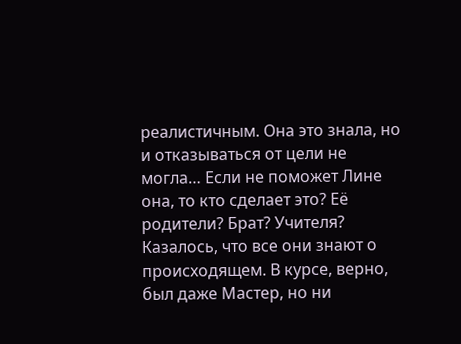реалистичным. Она это знала, но и отказываться от цели не могла… Если не поможет Лине она, то кто сделает это? Её родители? Брат? Учителя? Казалось, что все они знают о происходящем. В курсе, верно, был даже Мастер, но ни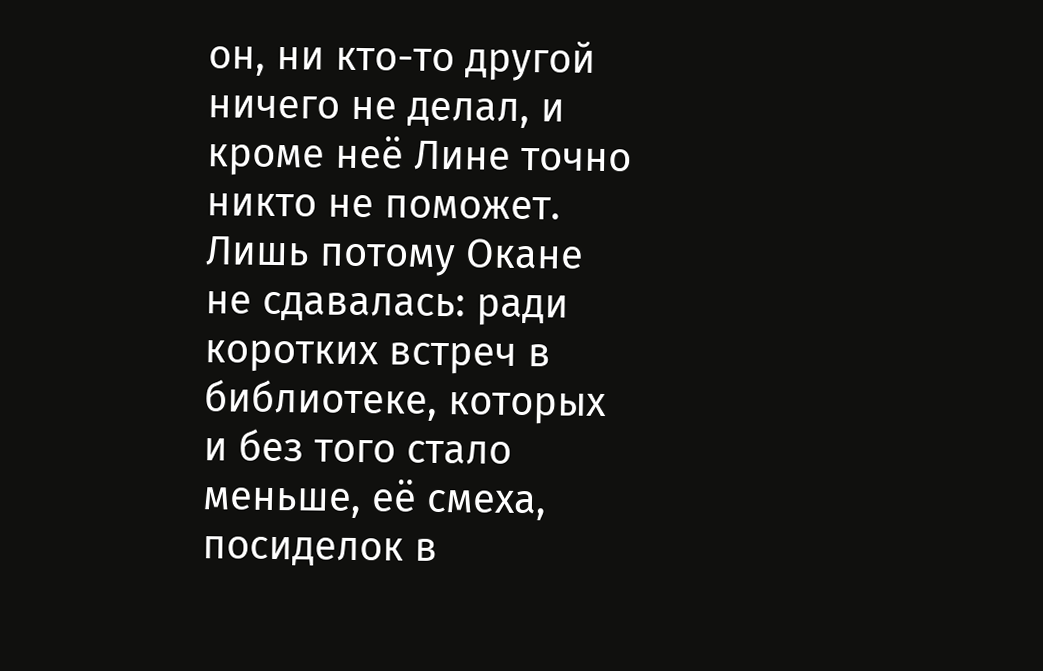он, ни кто-то другой ничего не делал, и кроме неё Лине точно никто не поможет. Лишь потому Окане не сдавалась: ради коротких встреч в библиотеке, которых и без того стало меньше, её смеха, посиделок в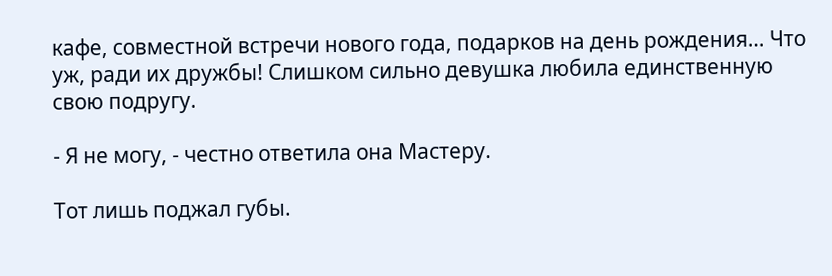кафе, совместной встречи нового года, подарков на день рождения… Что уж, ради их дружбы! Слишком сильно девушка любила единственную свою подругу.

- Я не могу, - честно ответила она Мастеру.

Тот лишь поджал губы.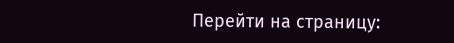Перейти на страницу: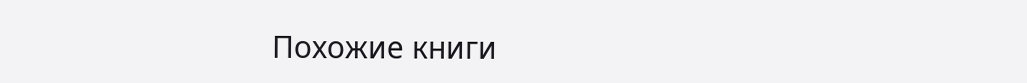Похожие книги